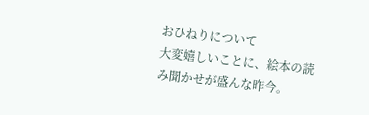おひねりについて
大変嬉しいことに、絵本の読み聞かせが盛んな昨今。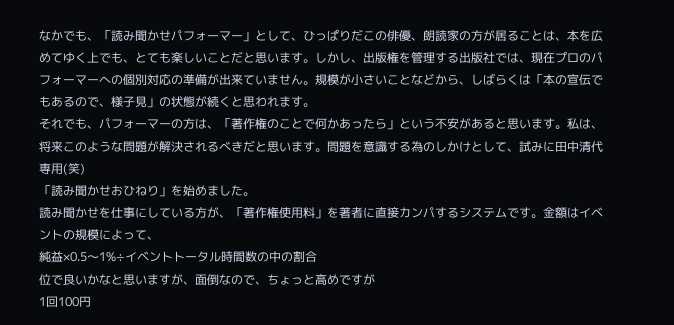なかでも、「読み聞かせパフォーマー」として、ひっぱりだこの俳優、朗読家の方が居ることは、本を広めてゆく上でも、とても楽しいことだと思います。しかし、出版権を管理する出版社では、現在プロのパフォーマーへの個別対応の準備が出来ていません。規模が小さいことなどから、しばらくは「本の宣伝でもあるので、様子見」の状態が続くと思われます。
それでも、パフォーマーの方は、「著作権のことで何かあったら」という不安があると思います。私は、将来このような問題が解決されるべきだと思います。問題を意識する為のしかけとして、試みに田中清代専用(笑)
「読み聞かせおひねり」を始めました。
読み聞かせを仕事にしている方が、「著作権使用料」を著者に直接カンパするシステムです。金額はイベントの規模によって、
純益×0.5〜1%÷イベントトータル時間数の中の割合
位で良いかなと思いますが、面倒なので、ちょっと高めですが
1回100円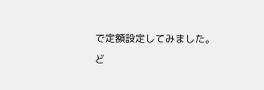で定額設定してみました。
ど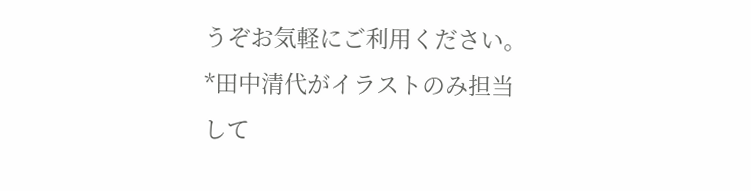うぞお気軽にご利用ください。
*田中清代がイラストのみ担当して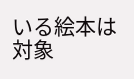いる絵本は対象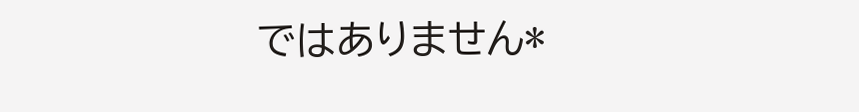ではありません*